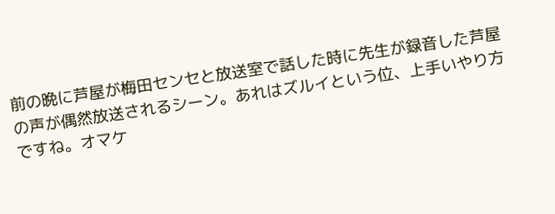前の晩に芦屋が梅田センセと放送室で話した時に先生が録音した芦屋の声が偶然放送されるシーン。あれはズルイという位、上手いやり方ですね。オマケ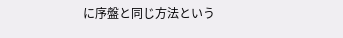に序盤と同じ方法という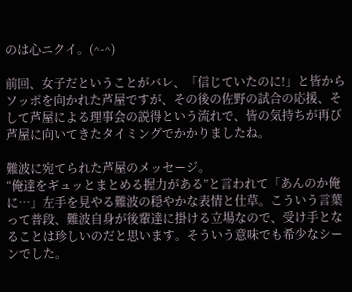のは心ニクイ。(^-^)

前回、女子だということがバレ、「信じていたのに!」と皆からソッポを向かれた芦屋ですが、その後の佐野の試合の応援、そして芦屋による理事会の説得という流れで、皆の気持ちが再び芦屋に向いてきたタイミングでかかりましたね。

難波に宛てられた芦屋のメッセージ。
“俺達をギュッとまとめる握力がある”と言われて「あんのか俺に…」左手を見やる難波の穏やかな表情と仕草。こういう言葉って普段、難波自身が後輩達に掛ける立場なので、受け手となることは珍しいのだと思います。そういう意味でも希少なシーンでした。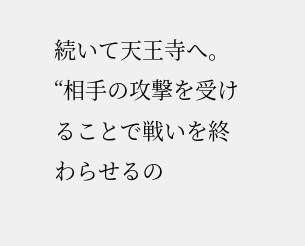続いて天王寺へ。
“相手の攻撃を受けることで戦いを終わらせるの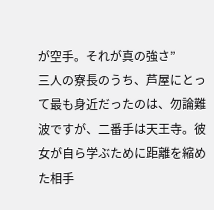が空手。それが真の強さ”
三人の寮長のうち、芦屋にとって最も身近だったのは、勿論難波ですが、二番手は天王寺。彼女が自ら学ぶために距離を縮めた相手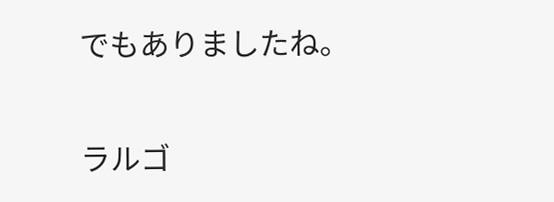でもありましたね。

ラルゴ